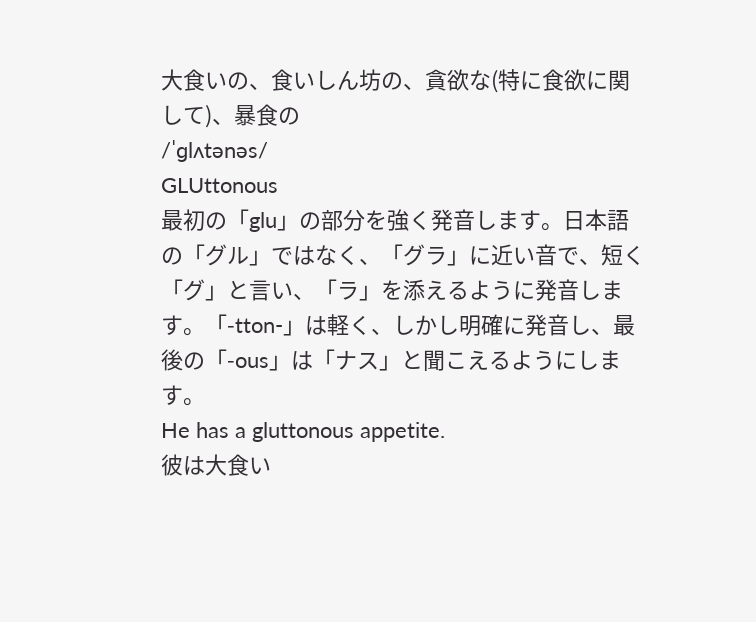大食いの、食いしん坊の、貪欲な(特に食欲に関して)、暴食の
/ˈɡlʌtənəs/
GLUttonous
最初の「glu」の部分を強く発音します。日本語の「グル」ではなく、「グラ」に近い音で、短く「グ」と言い、「ラ」を添えるように発音します。「-tton-」は軽く、しかし明確に発音し、最後の「-ous」は「ナス」と聞こえるようにします。
He has a gluttonous appetite.
彼は大食い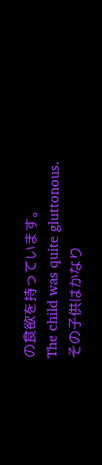の食欲を持っています。
The child was quite gluttonous.
その子供はかなり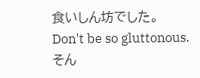食いしん坊でした。
Don't be so gluttonous.
そん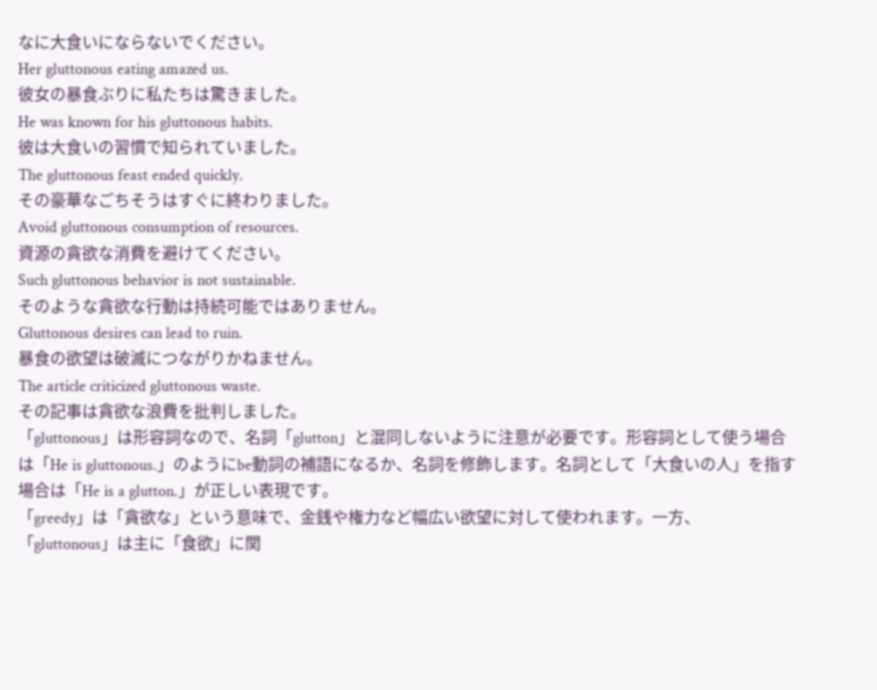なに大食いにならないでください。
Her gluttonous eating amazed us.
彼女の暴食ぶりに私たちは驚きました。
He was known for his gluttonous habits.
彼は大食いの習慣で知られていました。
The gluttonous feast ended quickly.
その豪華なごちそうはすぐに終わりました。
Avoid gluttonous consumption of resources.
資源の貪欲な消費を避けてください。
Such gluttonous behavior is not sustainable.
そのような貪欲な行動は持続可能ではありません。
Gluttonous desires can lead to ruin.
暴食の欲望は破滅につながりかねません。
The article criticized gluttonous waste.
その記事は貪欲な浪費を批判しました。
「gluttonous」は形容詞なので、名詞「glutton」と混同しないように注意が必要です。形容詞として使う場合は「He is gluttonous.」のようにbe動詞の補語になるか、名詞を修飾します。名詞として「大食いの人」を指す場合は「He is a glutton.」が正しい表現です。
「greedy」は「貪欲な」という意味で、金銭や権力など幅広い欲望に対して使われます。一方、「gluttonous」は主に「食欲」に関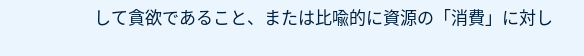して貪欲であること、または比喩的に資源の「消費」に対し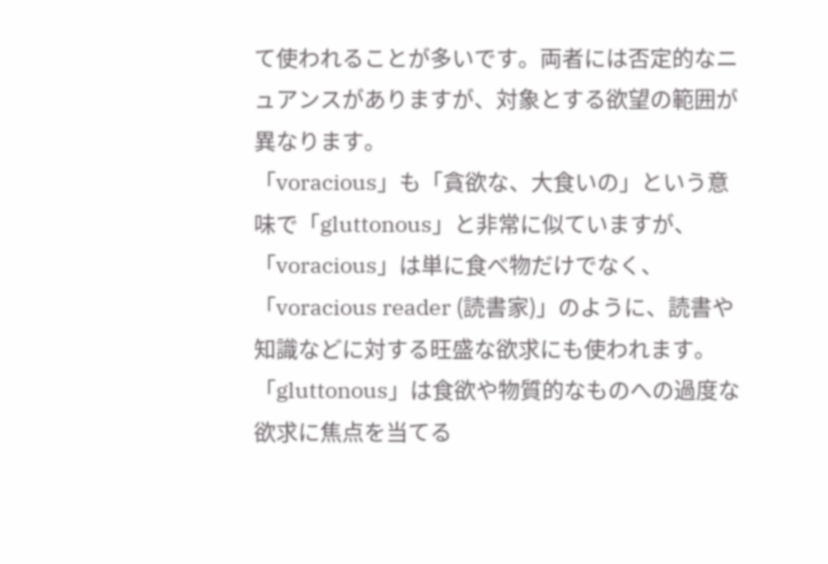て使われることが多いです。両者には否定的なニュアンスがありますが、対象とする欲望の範囲が異なります。
「voracious」も「貪欲な、大食いの」という意味で「gluttonous」と非常に似ていますが、「voracious」は単に食べ物だけでなく、「voracious reader (読書家)」のように、読書や知識などに対する旺盛な欲求にも使われます。「gluttonous」は食欲や物質的なものへの過度な欲求に焦点を当てる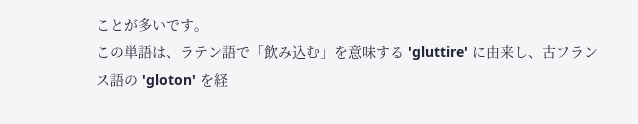ことが多いです。
この単語は、ラテン語で「飲み込む」を意味する 'gluttire' に由来し、古フランス語の 'gloton' を経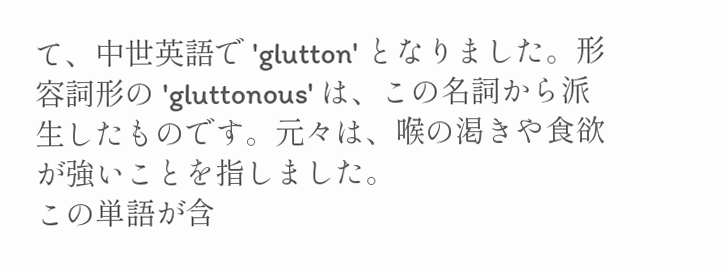て、中世英語で 'glutton' となりました。形容詞形の 'gluttonous' は、この名詞から派生したものです。元々は、喉の渇きや食欲が強いことを指しました。
この単語が含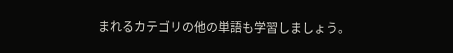まれるカテゴリの他の単語も学習しましょう。